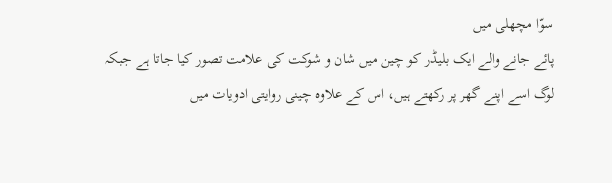سوّا مچھلی میں
پائے جانے والے ایک بلیڈر کو چین میں شان و شوکت کی علامت تصور کیا جاتا ہے جبکہ
لوگ اسے اپنے گھر پر رکھتے ہیں، اس کے علاوہ چینی روایتی ادویات میں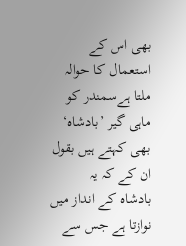بھی اس کے
استعمال کا حوالہ ملتا ہےسمندر کو ماہی گیر ’بادشاہ‘ بھی کہتے ہیں بقول ان کے کہ یہ
بادشاہ کے انداز میں نوازتا ہے جس سے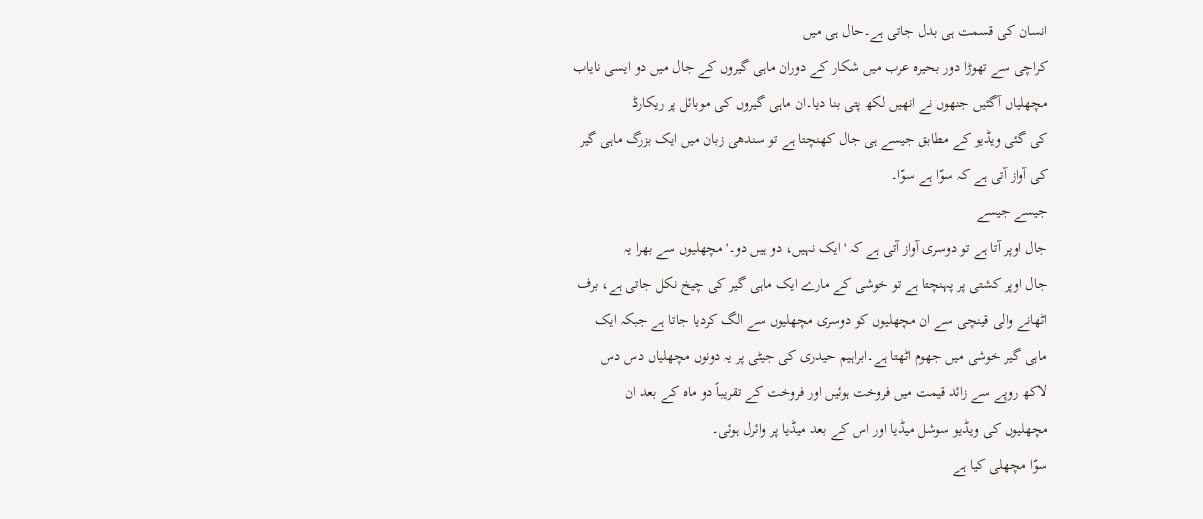انسان کی قسمت ہی بدل جاتی ہے۔حال ہی میں
کراچی سے تھوڑا دور بحیرہ عرب میں شکار کے دوران ماہی گیروں کے جال میں دو ایسی نایاب
مچھلیاں آگئیں جنھوں نے انھیں لکھ پتی بنا دیا۔ان ماہی گیروں کی موبائل پر ریکارڈ
کی گئی ویڈیو کے مطابق جیسے ہی جال کھنچتا ہے تو سندھی زبان میں ایک بزرگ ماہی گیر
کی آواز آتی ہے کہ سوّا ہے سوّا۔
جیسے جیسے
جال اوپر آتا ہے تو دوسری آواز آتی ہے کہ 'ایک نہیں، دو ہیں دو۔' مچھلیوں سے بھرا یہ
جال اوپر کشتی پر پہنچتا ہے تو خوشی کے مارے ایک ماہی گیر کی چیخ نکل جاتی ہے، برف
اٹھانے والی قینچی سے ان مچھلیوں کو دوسری مچھلیوں سے الگ کردیا جاتا ہے جبکہ ایک
ماہی گیر خوشی میں جھوم اٹھتا ہے۔ابراہیم حیدری کی جیٹی پر یہ دونوں مچھلیاں دس دس
لاکھ روپے سے زائد قیمت میں فروخت ہوئیں اور فروخت کے تقریباً دو ماہ کے بعد ان
مچھلیوں کی ویڈیو سوشل میڈیا اور اس کے بعد میڈیا پر وائرل ہوئی۔
سوّا مچھلی کیا ہے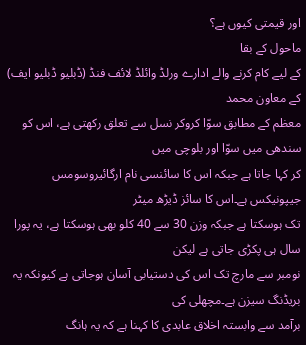اور قیمتی کیوں ہے؟
ماحول کے بقا
کے لیے کام کرنے والے ادارے ورلڈ وائلڈ لائف فنڈ (ڈبلیو ڈبلیو ایف) کے معاون محمد
معظم کے مطابق سوّا کروکر نسل سے تعلق رکھتی ہے، اس کو سندھی میں سوّا اور بلوچی میں
کر کہا جاتا ہے جبکہ اس کا سائنسی نام ارگائیروسومس جیپونیکس ہے۔اس کا سائز ڈیڑھ میٹر
تک ہوسکتا ہے جبکہ وزن 30 سے 40 کلو بھی ہوسکتا ہے، یہ پورا سال ہی پکڑی جاتی ہے لیکن
نومبر سے مارچ تک اس کی دستیابی آسان ہوجاتی ہے کیونکہ یہ بریڈنگ سیزن ہے۔مچھلی کی
برآمد سے وابستہ اخلاق عابدی کا کہنا ہے کہ یہ ہانگ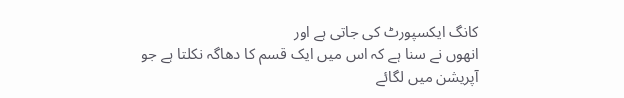کانگ ایکسپورٹ کی جاتی ہے اور
انھوں نے سنا ہے کہ اس میں ایک قسم کا دھاگہ نکلتا ہے جو آپریشن میں لگائے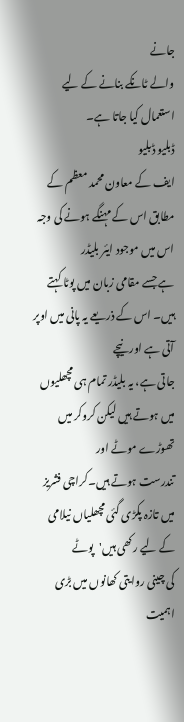جانے
والے ٹانکے بنانے کے لیے استعمال کیا جاتا ہے۔
ڈبلیو ڈبلیو
ایف کے معاون محمد معظم کے مطابق اس کے مہنگے ہونے کی وجہ اس میں موجود ایئر بلیڈر
ہے جسے مقامی زبان میں پوٹا کہتے ہیں۔ اس کے ذریعے یہ پانی میں اوپر آتی ہے اور نیچے
جاتی ہے، یہ بلیڈر تمام ہی مچھلیوں میں ہوتے ہیں لیکن کروکر میں تھوڑے موٹے اور
تندرست ہوتے ہیں۔کراچی فشریز میں تازہ پکڑی گئی مچھلیاں نیلامی کے لیے رکھی ہیں'پوٹے
کی چینی روایتی کھانوں میں بڑی اہمیت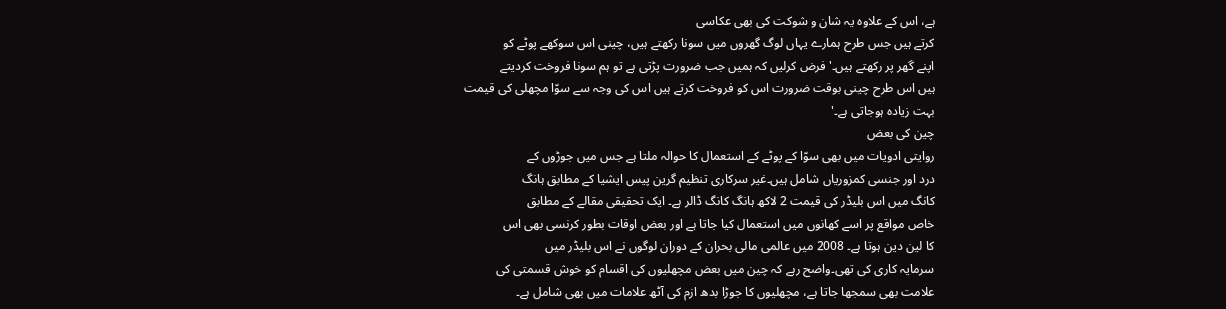ہے، اس کے علاوہ یہ شان و شوکت کی بھی عکاسی
کرتے ہیں جس طرح ہمارے یہاں لوگ گھروں میں سونا رکھتے ہیں، چینی اس سوکھے پوٹے کو
اپنے گھر پر رکھتے ہیں۔'فرض کرلیں کہ ہمیں جب ضرورت پڑتی ہے تو ہم سونا فروخت کردیتے
ہیں اس طرح چینی بوقت ضرورت اس کو فروخت کرتے ہیں اس کی وجہ سے سوّا مچھلی کی قیمت
بہت زیادہ ہوجاتی ہے۔'
چین کی بعض
روایتی ادویات میں بھی سوّا کے پوٹے کے استعمال کا حوالہ ملتا ہے جس میں جوڑوں کے
درد اور جنسی کمزوریاں شامل ہیں۔غیر سرکاری تنظیم گرین پیس ایشیا کے مطابق ہانگ
کانگ میں اس بلیڈر کی قیمت 2 لاکھ ہانگ کانگ ڈالر ہے۔ ایک تحقیقی مقالے کے مطابق
خاص مواقع پر اسے کھانوں میں استعمال کیا جاتا ہے اور بعض اوقات بطور کرنسی بھی اس
کا لین دین ہوتا ہے۔ 2008 میں عالمی مالی بحران کے دوران لوگوں نے اس بلیڈر میں
سرمایہ کاری کی تھی۔واضح رہے کہ چین میں بعض مچھلیوں کی اقسام کو خوش قسمتی کی
علامت بھی سمجھا جاتا ہے، مچھلیوں کا جوڑا بدھ ازم کی آٹھ علامات میں بھی شامل ہے۔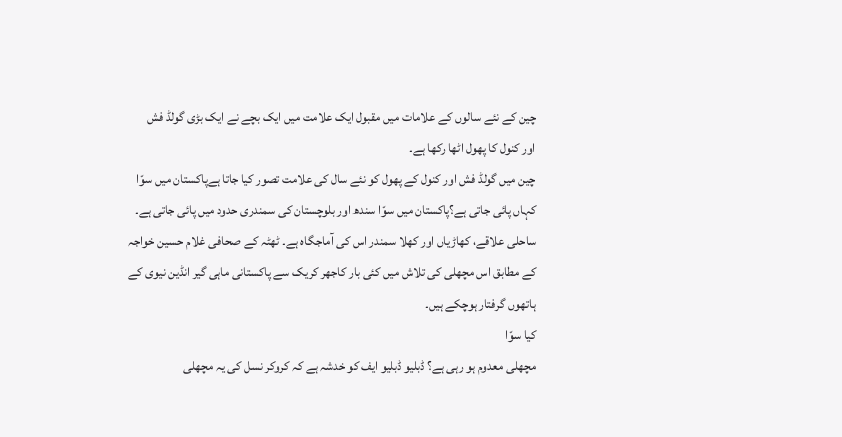چین کے نئے سالوں کے علامات میں مقبول ایک علامت میں ایک بچے نے ایک بڑی گولڈ فش
اور کنول کا پھول اٹھا رکھا ہے۔
چین میں گولڈ فش اور کنول کے پھول کو نئے سال کی علامت تصور کیا جاتا ہےپاکستان میں سوّا کہاں پائی جاتی ہے؟پاکستان میں سوّا سندھ اور بلوچستان کی سمندری حدود میں پائی جاتی ہے۔ ساحلی علاقے، کھاڑیاں اور کھلا سمندر اس کی آماجگاہ ہے۔ ٹھٹہ کے صحافی غلام حسین خواجہ کے مطابق اس مچھلی کی تلاش میں کئی بار کاجھر کریک سے پاکستانی ماہی گیر انڈین نیوی کے ہاتھوں گرفتار ہوچکے ہیں۔
کیا سوّا
مچھلی معدوم ہو رہی ہے؟ ڈبلیو ڈبلیو ایف کو خدشہ ہے کہ کروکر نسل کی یہ مچھلی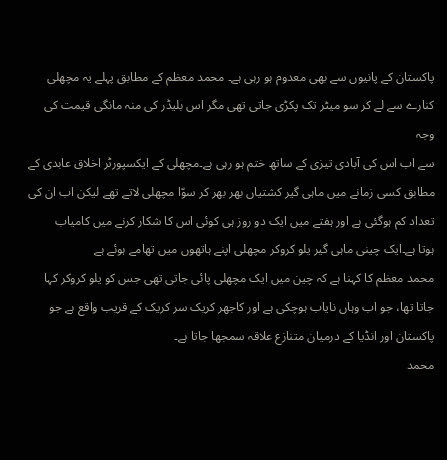پاکستان کے پانیوں سے بھی معدوم ہو رہی ہے۔ محمد معظم کے مطابق پہلے یہ مچھلی
کنارے سے لے کر سو میٹر تک پکڑی جاتی تھی مگر اس بلیڈر کی منہ مانگی قیمت کی وجہ
سے اب اس کی آبادی تیزی کے ساتھ ختم ہو رہی ہے۔مچھلی کے ایکسپورٹر اخلاق عابدی کے
مطابق کسی زمانے میں ماہی گیر کشتیاں بھر بھر کر سوّا مچھلی لاتے تھے لیکن اب ان کی
تعداد کم ہوگئی ہے اور ہفتے میں ایک دو روز ہی کوئی اس کا شکار کرنے میں کامیاب
ہوتا ہے۔ایک چینی ماہی گیر یلو کروکر مچھلی اپنے ہاتھوں میں تھامے ہوئے ہے
محمد معظم کا کہنا ہے کہ چین میں ایک مچھلی پائی جاتی تھی جس کو یلو کروکر کہا جاتا تھا، جو اب وہاں نایاب ہوچکی ہے اور کاجھر کریک سر کریک کے قریب واقع ہے جو پاکستان اور انڈیا کے درمیان متنازع علاقہ سمجھا جاتا ہے۔
محمد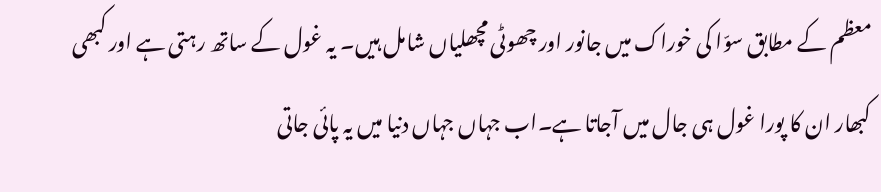معظم کے مطابق سوّا کی خوراک میں جانور اور چھوٹی مچھلیاں شامل ہیں۔ یہ غول کے ساتھ رہتی ہے اور کبھی کبھار ان کا پورا غول ہی جال میں آجاتا ہے۔اب جہاں جہاں دنیا میں یہ پائی جاتی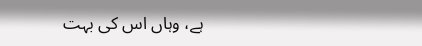ہے، وہاں اس کی بہت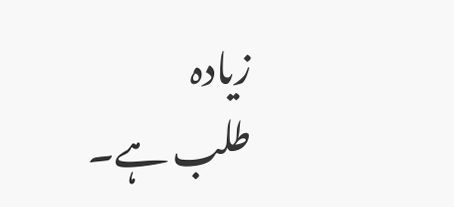زیادہ
طلب ہے۔